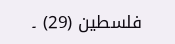فلسطین (29) ۔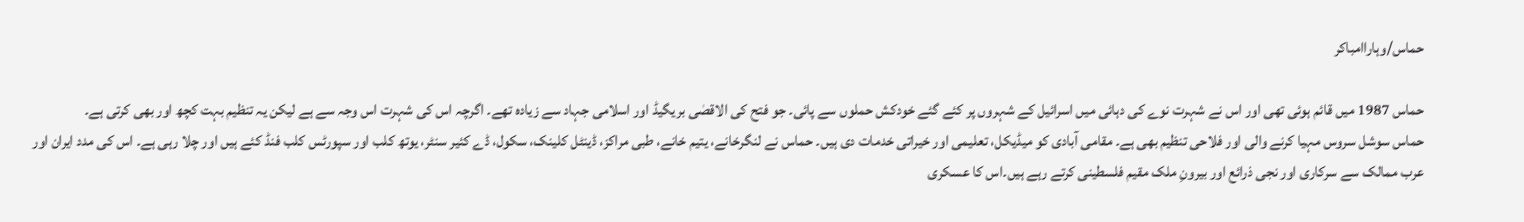حماس/وہاراامباکر

حماس 1987 میں قائم ہوئی تھی اور اس نے شہرت نوے کی دہائی میں اسرائیل کے شہروں پر کئے گئے خودکش حملوں سے پائی۔ جو فتح کی الاقصٰی بریگیڈ اور اسلامی جہاد سے زیادہ تھے۔ اگرچہ اس کی شہرت اس وجہ سے ہے لیکن یہ تنظیم بہت کچھ اور بھی کرتی ہے۔
حماس سوشل سروس مہیا کرنے والی اور فلاحی تنظیم بھی ہے۔ مقامی آبادی کو میڈیکل، تعلیمی اور خیراتی خدمات دی ہیں۔ حماس نے لنگرخانے، یتیم خانے، طبی مراکز، ڈینٹل کلینک، سکول، ڈے کئیر سنٹر، یوتھ کلب اور سپورٹس کلب فنڈ کئے ہیں اور چلا رہی ہے۔ اس کی مدد ایران اور عرب ممالک سے سرکاری اور نجی ذرائع اور بیرونِ ملک مقیم فلسطینی کرتے رہے ہیں۔اس کا عسکری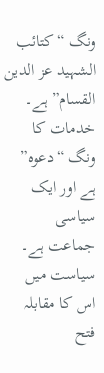ونگ “کتائب الشہید عز الدین القسام” ہے۔ خدمات کا ونگ “دعوہ” ہے اور ایک سیاسی جماعت ہے۔
سیاست میں اس کا مقابلہ فتح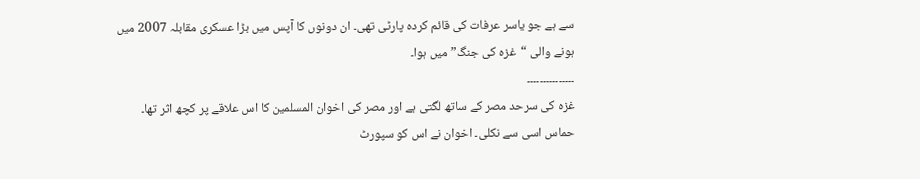سے ہے جو یاسر عرفات کی قائم کردہ پارٹی تھی۔ ان دونوں کا آپس میں بڑا عسکری مقابلہ 2007 میں ہونے والی “غزہ کی جنگ” میں ہوا۔
۔۔۔۔۔۔۔۔۔۔۔۔۔۔۔
غزہ کی سرحد مصر کے ساتھ لگتی ہے اور مصر کی اخوان المسلمین کا اس علاقے پر کچھ اثر تھا۔ حماس اسی سے نکلی۔ اخوان نے اس کو سپورٹ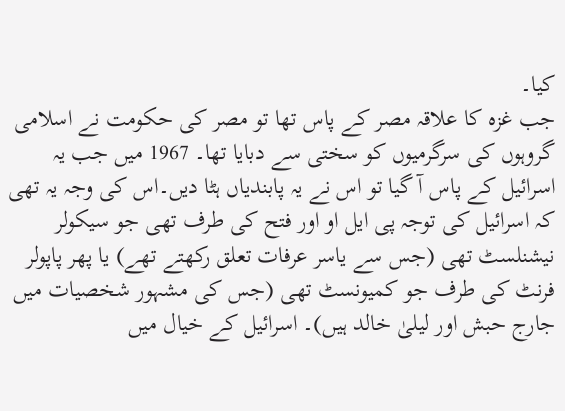کیا۔
جب غزہ کا علاقہ مصر کے پاس تھا تو مصر کی حکومت نے اسلامی گروہوں کی سرگرمیوں کو سختی سے دبایا تھا۔ 1967 میں جب یہ اسرائیل کے پاس آ گیا تو اس نے یہ پابندیاں ہٹا دیں۔اس کی وجہ یہ تھی کہ اسرائیل کی توجہ پی ایل او اور فتح کی طرف تھی جو سیکولر نیشنلسٹ تھی (جس سے یاسر عرفات تعلق رکھتے تھے) یا پھر پاپولر فرنٹ کی طرف جو کمیونسٹ تھی (جس کی مشہور شخصیات میں جارج حبش اور لیلیٰ خالد ہیں)۔ اسرائیل کے خیال میں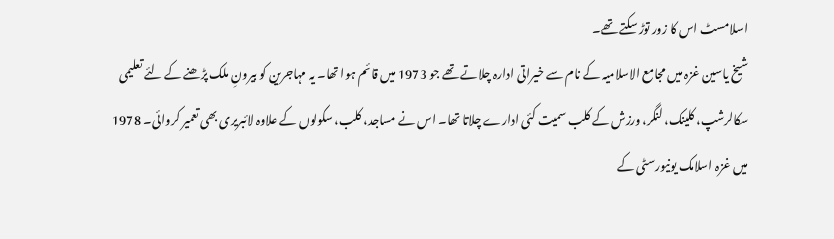اسلامسٹ اس کا زور توڑ سکتے تھے۔
شیخ یاسین غزہ میں مجامع الاسلامیہ کے نام سے خیراتی ادارہ چلاتے تھے جو 1973 میں قائم ہوا تھا۔ یہ مہاجرین کو بیرونِ ملک پڑھنے کے لئے تعلیمی سکالرشپ، کلینک، لنگر، ورزش کے کلب سمیت کئی ادارے چلاتا تھا۔ اس نے مساجد، کلب، سکولوں کے علاوہ لائبریری بھی تعمیر کروائی۔ 1978 میں غزہ اسلامک یونیورسٹی کے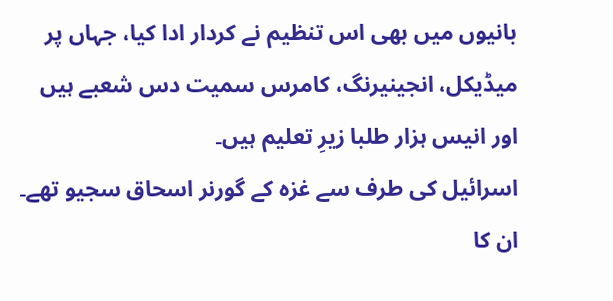بانیوں میں بھی اس تنظیم نے کردار ادا کیا، جہاں پر میڈیکل، انجینیرنگ، کامرس سمیت دس شعبے ہیں اور انیس ہزار طلبا زیرِ تعلیم ہیں۔
اسرائیل کی طرف سے غزہ کے گورنر اسحاق سجیو تھے۔ ان کا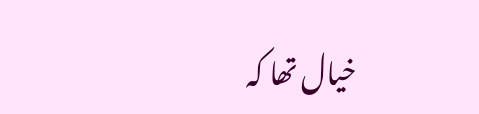خیال تھا کہ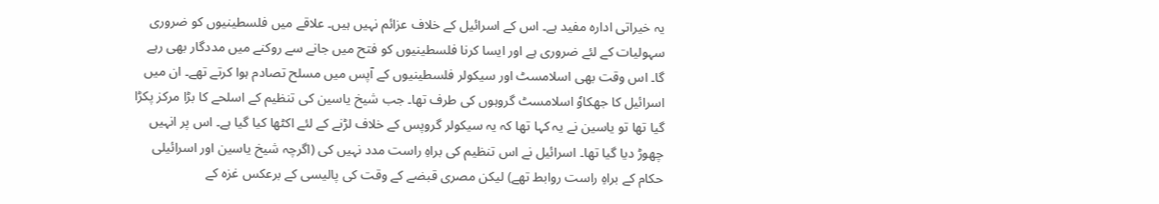یہ خیراتی ادارہ مفید ہے۔ اس کے اسرائیل کے خلاف عزائم نہیں ہیں۔ علاقے میں فلسطینیوں کو ضروری سہولیات کے لئے ضروری ہے اور ایسا کرنا فلسطینیوں کو فتح میں جانے سے روکنے میں مددگار بھی رہے گا۔ اس وقت بھی اسلامسٹ اور سیکولر فلسطینیوں کے آپس میں مسلح تصادم ہوا کرتے تھے۔ ان میں اسرائیل کا جھکاوٗ اسلامسٹ گروہوں کی طرف تھا۔ جب شیخ یاسین کی تنظیم کے اسلحے کا بڑا مرکز پکڑا گیا تھا تو یاسین نے یہ کہا تھا کہ یہ سیکولر گروپس کے خلاف لڑنے کے لئے اکٹھا کیا گیا ہے۔ اس پر انہیں چھوڑ دیا گیا تھا۔ اسرائیل نے اس تنظیم کی براہِ راست مدد نہیں کی (اگرچہ شیخ یاسین اور اسرائیلی حکام کے براہِ راست روابط تھے) لیکن مصری قبضے کے وقت کی پالیسی کے برعکس غزہ کے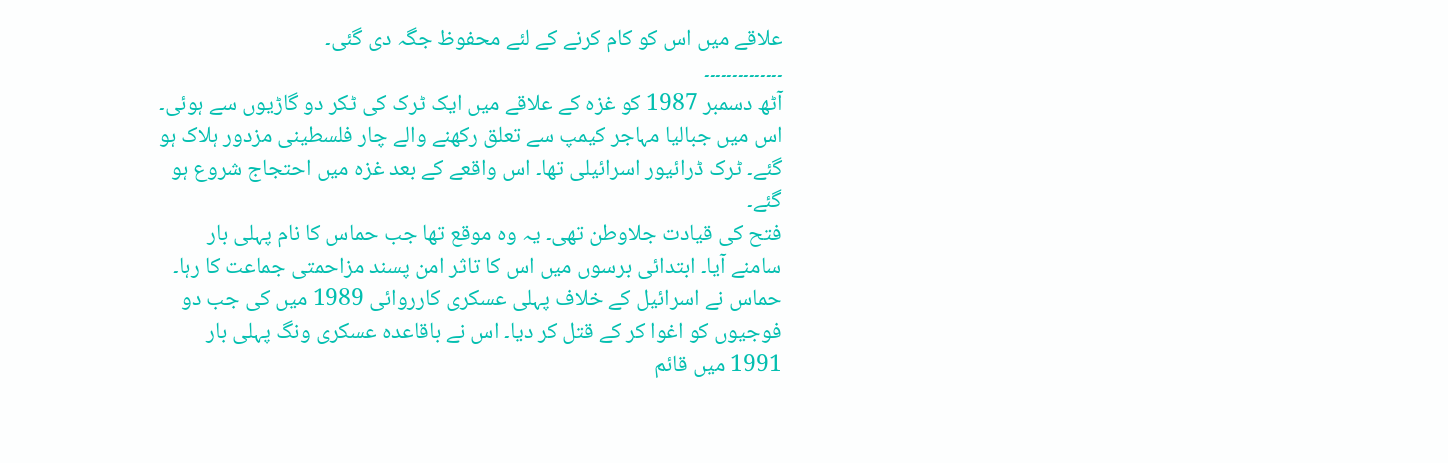علاقے میں اس کو کام کرنے کے لئے محفوظ جگہ دی گئی۔
۔۔۔۔۔۔۔۔۔۔۔۔۔۔
آٹھ دسمبر 1987 کو غزہ کے علاقے میں ایک ٹرک کی ٹکر دو گاڑیوں سے ہوئی۔ اس میں جبالیا مہاجر کیمپ سے تعلق رکھنے والے چار فلسطینی مزدور ہلاک ہو گئے۔ ٹرک ڈرائیور اسرائیلی تھا۔ اس واقعے کے بعد غزہ میں احتجاج شروع ہو گئے۔
فتح کی قیادت جلاوطن تھی۔ یہ وہ موقع تھا جب حماس کا نام پہلی بار سامنے آیا۔ ابتدائی برسوں میں اس کا تاثر امن پسند مزاحمتی جماعت کا رہا۔ حماس نے اسرائیل کے خلاف پہلی عسکری کارروائی 1989 میں کی جب دو فوجیوں کو اغوا کر کے قتل کر دیا۔ اس نے باقاعدہ عسکری ونگ پہلی بار 1991 میں قائم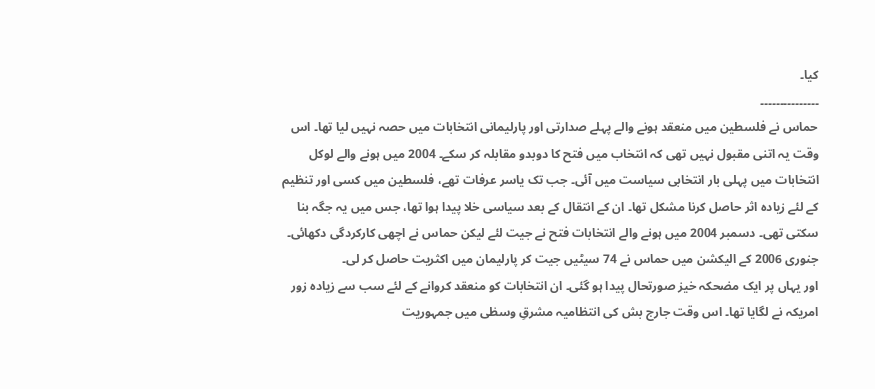کیا۔
۔۔۔۔۔۔۔۔۔۔۔۔۔۔۔
حماس نے فلسطین میں منعقد ہونے والے پہلے صدارتی اور پارلیمانی انتخابات میں حصہ نہیں لیا تھا۔ اس وقت یہ اتنی مقبول نہیں تھی کہ انتخاب میں فتح کا دوبدو مقابلہ کر سکے۔ 2004 میں ہونے والے لوکل انتخابات میں پہلی بار انتخابی سیاست میں آئی۔ جب تک یاسر عرفات تھے، فلسطین میں کسی اور تنظیم کے لئے زیادہ اثر حاصل کرنا مشکل تھا۔ ان کے انتقال کے بعد سیاسی خلا پیدا ہوا تھا، جس میں یہ جگہ بنا سکتی تھی۔ دسمبر 2004 میں ہونے والے انتخابات فتح نے جیت لئے لیکن حماس نے اچھی کارکردگی دکھائی۔
جنوری 2006 کے الیکشن میں حماس نے 74 سیٹیں جیت کر پارلیمان میں اکثریت حاصل کر لی۔
اور یہاں پر ایک مضحکہ خیز صورتحال پیدا ہو گئی۔ ان انتخابات کو منعقد کروانے کے لئے سب سے زیادہ زور امریکہ نے لگایا تھا۔ اس وقت جارج بش کی انتظامیہ مشرقِ وسطٰی میں جمہوریت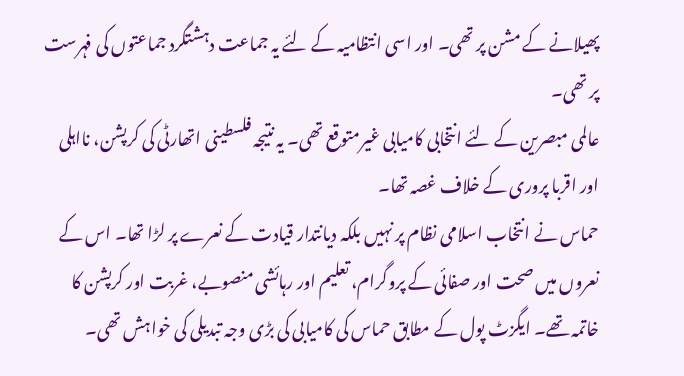پھیلانے کے مشن پر تھی۔ اور اسی انتظامیہ کے لئے یہ جماعت دہشتگرد جماعتوں کی فہرست پر تھی۔
عالمی مبصرین کے لئے انتخابی کامیابی غیرمتوقع تھی۔ یہ نتیجہ فلسطینی اتھارٹی کی کرپشن، نااہلی اور اقربا پروری کے خلاف غصہ تھا۔
حماس نے انتخاب اسلامی نظام پر نہیں بلکہ دیانتدار قیادت کے نعرے پر لڑا تھا۔ اس کے نعروں میں صحت اور صفائی کے پروگرام، تعلیم اور رہائشی منصوبے، غربت اور کرپشن کا خاتمہ تھے۔ ایگزٹ پول کے مطابق حماس کی کامیابی کی بڑی وجہ تبدیلی کی خواہش تھی۔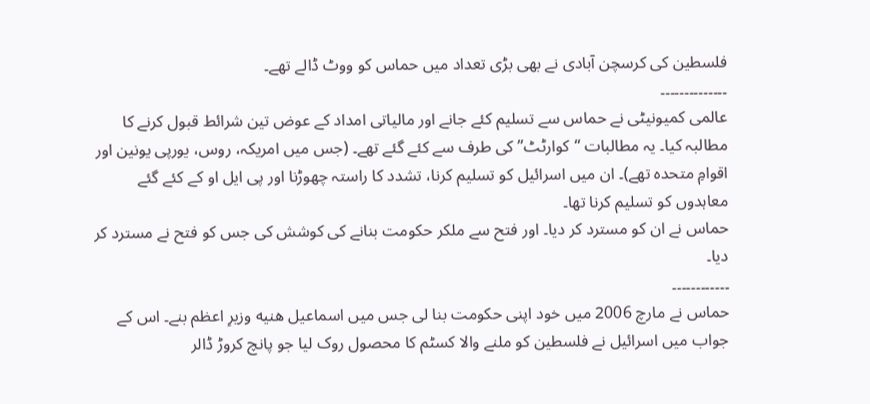فلسطین کی کرسچن آبادی نے بھی بڑی تعداد میں حماس کو ووٹ ڈالے تھے۔
۔۔۔۔۔۔۔۔۔۔۔۔۔۔
عالمی کمیونیٹی نے حماس سے تسلیم کئے جانے اور مالیاتی امداد کے عوض تین شرائط قبول کرنے کا مطالبہ کیا۔ یہ مطالبات “کوارٹٹ” کی طرف سے کئے گئے تھے۔ (جس میں امریکہ، روس، یورپی یونین اور اقوامِ متحدہ تھے)۔ ان میں اسرائیل کو تسلیم کرنا، تشدد کا راستہ چھوڑنا اور پی ایل او کے کئے گئے معاہدوں کو تسلیم کرنا تھا۔
حماس نے ان کو مسترد کر دیا۔ اور فتح سے ملکر حکومت بنانے کی کوشش کی جس کو فتح نے مسترد کر دیا۔
۔۔۔۔۔۔۔۔۔۔۔۔
حماس نے مارچ 2006 میں خود اپنی حکومت بنا لی جس میں اسماعیل ھنیه وزیرِ اعظم بنے۔ اس کے جواب میں اسرائیل نے فلسطین کو ملنے والا کسٹم کا محصول روک لیا جو پانچ کروڑ ڈالر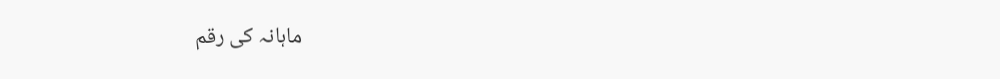ماہانہ کی رقم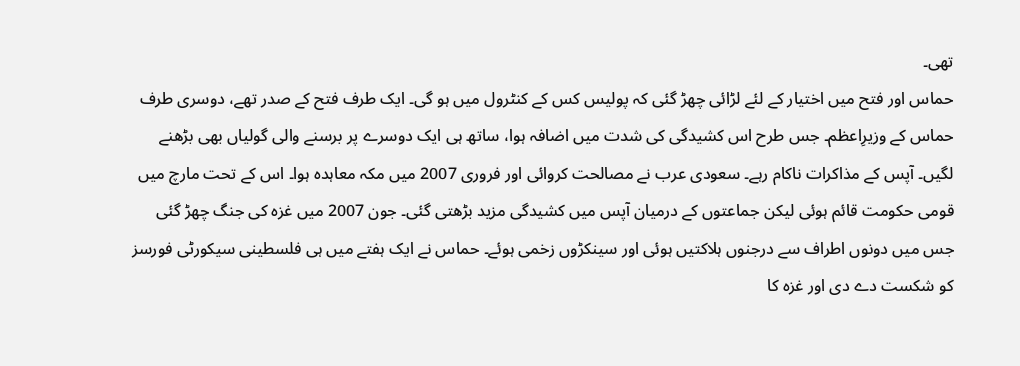تھی۔
حماس اور فتح میں اختیار کے لئے لڑائی چھڑ گئی کہ پولیس کس کے کنٹرول میں ہو گی۔ ایک طرف فتح کے صدر تھے، دوسری طرف حماس کے وزیرِاعظم۔ جس طرح اس کشیدگی کی شدت میں اضافہ ہوا، ساتھ ہی ایک دوسرے پر برسنے والی گولیاں بھی بڑھنے لگیں۔ آپس کے مذاکرات ناکام رہے۔ سعودی عرب نے مصالحت کروائی اور فروری 2007 میں مکہ معاہدہ ہوا۔ اس کے تحت مارچ میں قومی حکومت قائم ہوئی لیکن جماعتوں کے درمیان آپس میں کشیدگی مزید بڑھتی گئی۔ جون 2007 میں غزہ کی جنگ چھڑ گئی جس میں دونوں اطراف سے درجنوں ہلاکتیں ہوئی اور سینکڑوں زخمی ہوئے۔ حماس نے ایک ہفتے میں ہی فلسطینی سیکورٹی فورسز کو شکست دے دی اور غزہ کا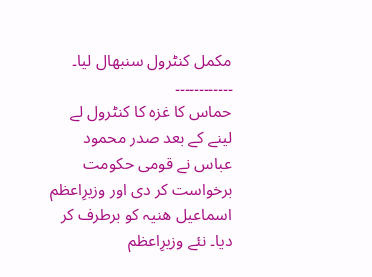مکمل کنٹرول سنبھال لیا۔
۔۔۔۔۔۔۔۔۔۔۔۔
حماس کا غزہ کا کنٹرول لے لینے کے بعد صدر محمود عباس نے قومی حکومت برخواست کر دی اور وزیرِاعظم اسماعیل ھنیہ کو برطرف کر دیا۔ نئے وزیرِاعظم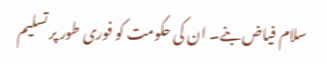سلام فیاض بنے۔ ان کی حکومت کو فوری طور پر تسلیم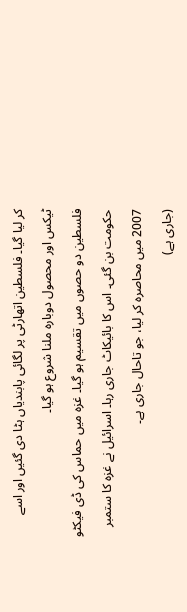کر لیا گیا۔ فلسطین اتھارٹی پر لگائی پابندیاں ہٹا دی گئیں اور اسے ٹیکس اور محصول دوبارہ ملنا شروع ہو گیا۔
فلسطین دو حصوں میں تقسیم ہو گیا۔ غزہ میں حماس کی ڈی فیکٹو حکومت بن گئی۔ اس کا بائیکاٹ جاری رہا۔ اسرائیل نے غزہ کا ستمبر 2007 میں محاصرہ کر لیا، جو تاحال جاری ہے۔
(جاری ہے)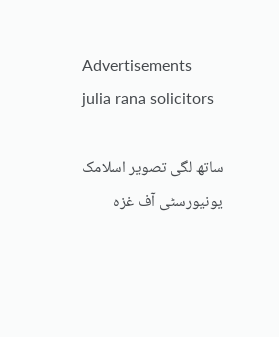Advertisements
julia rana solicitors

ساتھ لگی تصویر اسلامک یونیورسٹی آف غزہ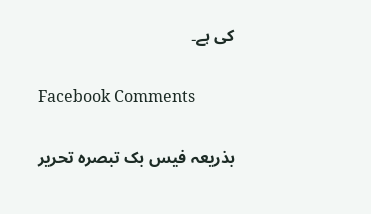کی ہے۔

Facebook Comments

بذریعہ فیس بک تبصرہ تحریر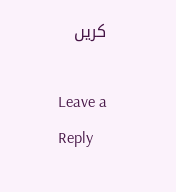کریں

Leave a Reply